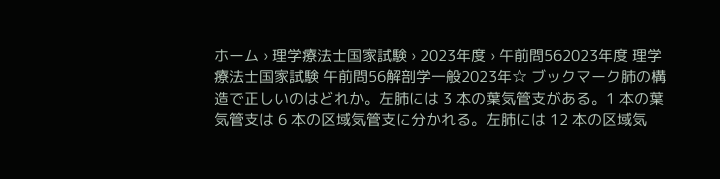ホーム › 理学療法士国家試験 › 2023年度 › 午前問562023年度 理学療法士国家試験 午前問56解剖学一般2023年☆ ブックマーク肺の構造で正しいのはどれか。左肺には 3 本の葉気管支がある。1 本の葉気管支は 6 本の区域気管支に分かれる。左肺には 12 本の区域気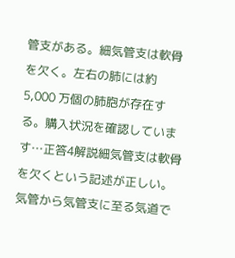管支がある。細気管支は軟骨を欠く。左右の肺には約 5,000 万個の肺胞が存在する。購入状況を確認しています…正答4解説細気管支は軟骨を欠くという記述が正しい。 気管から気管支に至る気道で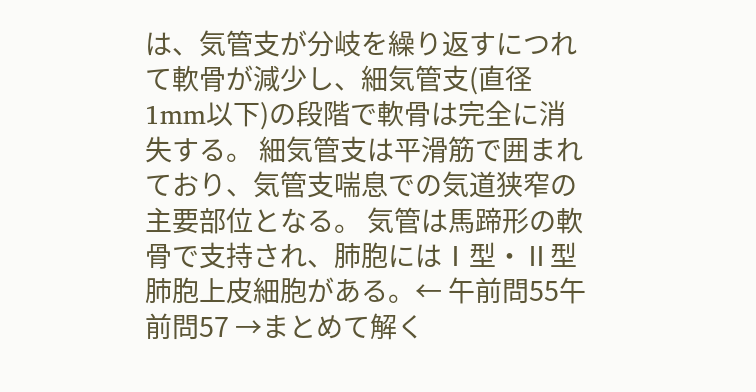は、気管支が分岐を繰り返すにつれて軟骨が減少し、細気管支(直径1mm以下)の段階で軟骨は完全に消失する。 細気管支は平滑筋で囲まれており、気管支喘息での気道狭窄の主要部位となる。 気管は馬蹄形の軟骨で支持され、肺胞にはⅠ型・Ⅱ型肺胞上皮細胞がある。← 午前問55午前問57 →まとめて解く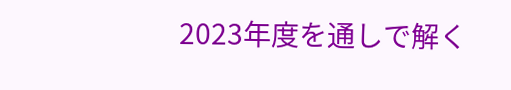2023年度を通しで解く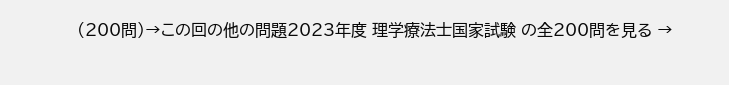(200問)→この回の他の問題2023年度 理学療法士国家試験 の全200問を見る →